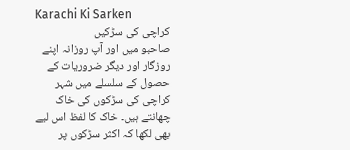Karachi Ki Sarken
کراچی کی سڑکیں
صاحبو میں اور آپ روزانہ اپنے روزگار اور دیگر ضروریات کے حصول کے سلسلے میں شہر کراچی کی سڑکوں کی خاک چھانتے ہیں۔ خاک کا لفظ اس لیے بھی لکھا کہ اکثر سڑکوں پر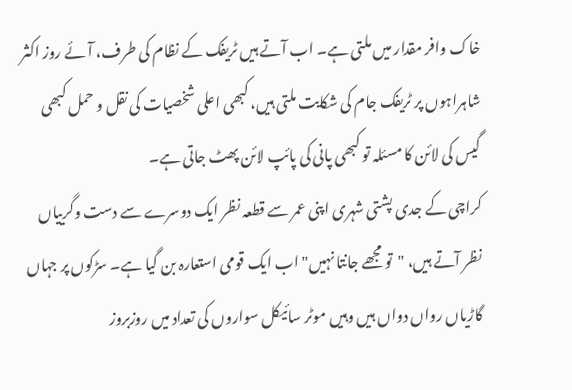خاک وافر مقدار میں ملتی ہے۔ اب آتے ہیں ٹریفک کے نظام کی طرف، آئے روز اکثر شاہراہوں پر ٹریفک جام کی شکایت ملتی ہیں، کبھی اعلی شخصیات کی نقل و حمل کبھی گیس کی لائن کا مسئلہ تو کبھی پانی کی پائپ لائن پھٹ جاتی ہے۔
کراچی کے جدی پشتی شہری اپنی عمر سے قطعہ نظر ایک دوسرے سے دست وگرییاں نظر آتے ہیں، "تو مجھے جانتا نہیں" اب ایک قومی استعارہ بن گیا ہے۔ سڑکوں پر جہاں گاڑیاں رواں دواں ہیں وہیں موٹر سائیکل سواروں کی تعداد میں روزبروز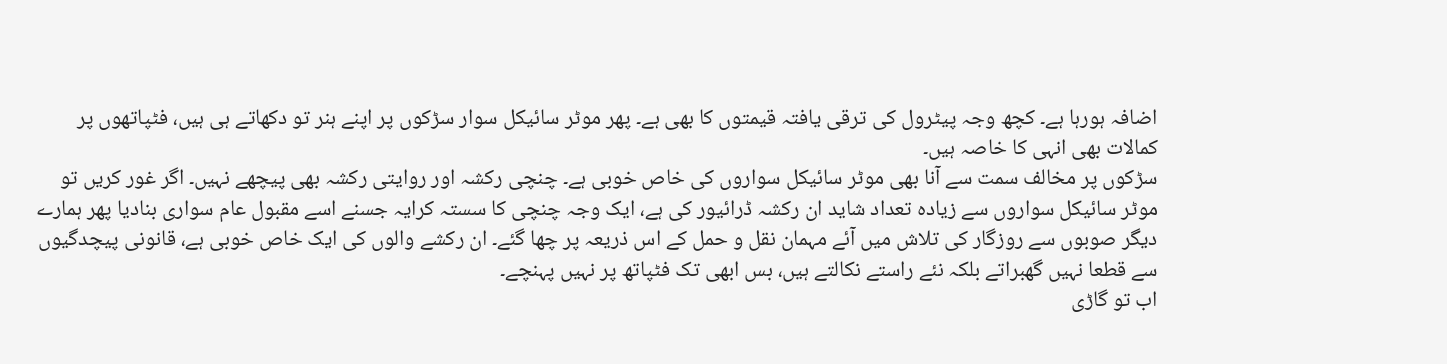اضافہ ہورہا ہے۔ کچھ وجہ پیٹرول کی ترقی یافتہ قیمتوں کا بھی ہے۔ پھر موٹر سائیکل سوار سڑکوں پر اپنے ہنر تو دکھاتے ہی ہیں، فٹپاتھوں پر کمالات بھی انہی کا خاصہ ہیں۔
سڑکوں پر مخالف سمت سے آنا بھی موٹر سائیکل سواروں کی خاص خوبی ہے۔ چنچی رکشہ اور روایتی رکشہ بھی پیچھے نہیں۔ اگر غور کریں تو موٹر سائیکل سواروں سے زیادہ تعداد شاید ان رکشہ ڈرائیور کی ہے، ایک وجہ چنچی کا سستہ کرایہ جسنے اسے مقبول عام سواری بنادیا پھر ہمارے دیگر صوبوں سے روزگار کی تلاش میں آئے مہمان نقل و حمل کے اس ذریعہ پر چھا گئے۔ ان رکشے والوں کی ایک خاص خوبی ہے، قانونی پیچدگیوں سے قطعا نہیں گھبراتے بلکہ نئے راستے نکالتے ہیں، بس ابھی تک فٹپاتھ پر نہیں پہنچے۔
اب تو گاڑی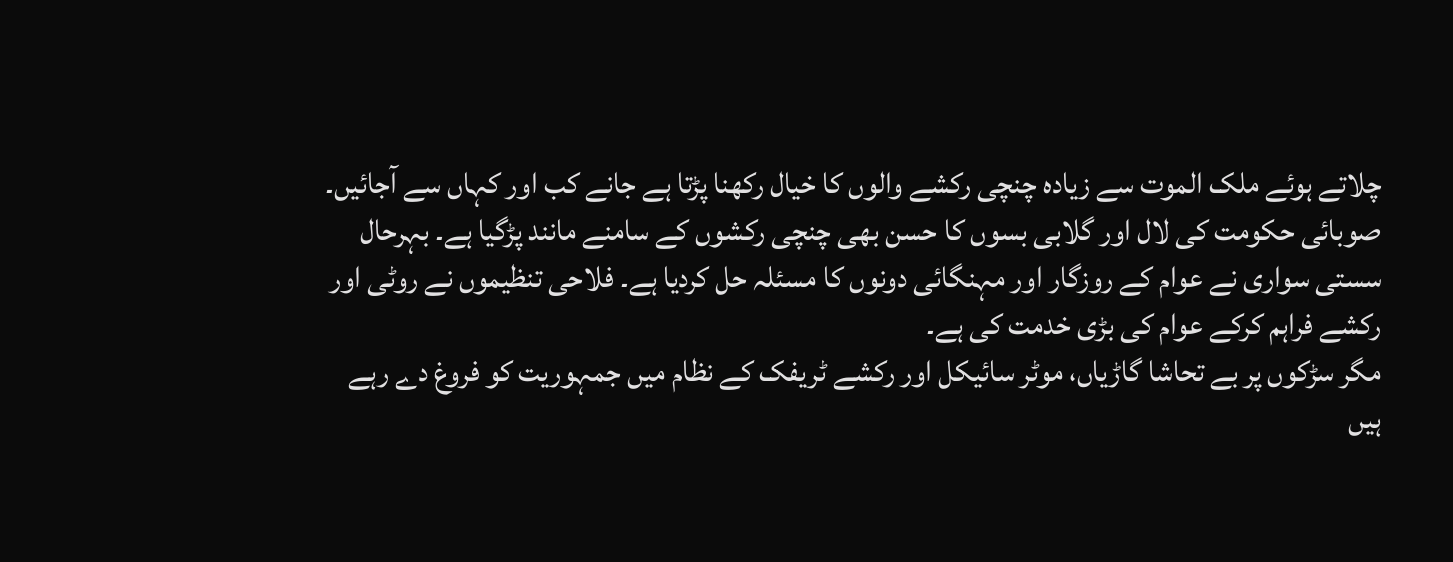چلاتے ہوئے ملک الموت سے زیادہ چنچی رکشے والوں کا خیال رکھنا پڑتا ہے جانے کب اور کہاں سے آجائیں۔ صوبائی حکومت کی لال اور گلابی بسوں کا حسن بھی چنچی رکشوں کے سامنے مانند پڑگیا ہے۔ بہرحال سستی سواری نے عوام کے روزگار اور مہنگائی دونوں کا مسئلہ حل کردیا ہے۔ فلاحی تنظیموں نے روٹی اور رکشے فراہم کرکے عوام کی بڑی خدمت کی ہے۔
مگر سڑکوں پر بے تحاشا گاڑیاں، موٹر سائیکل اور رکشے ٹریفک کے نظام میں جمہوریت کو فروغ دے رہے ہیں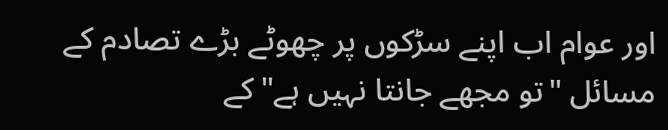اور عوام اب اپنے سڑکوں پر چھوٹے بڑے تصادم کے مسائل "تو مجھے جانتا نہیں ہے"کے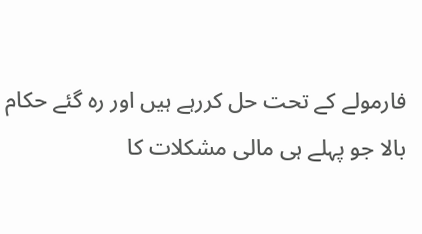فارمولے کے تحت حل کررہے ہیں اور رہ گئے حکام بالا جو پہلے ہی مالی مشکلات کا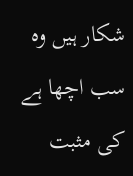شکار ہیں وہ سب اچھا ہے کی مثبت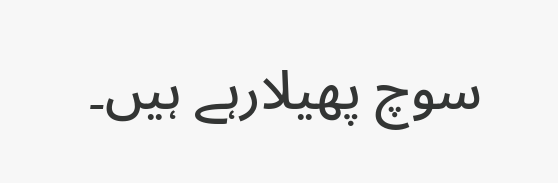سوچ پھیلارہے ہیں۔